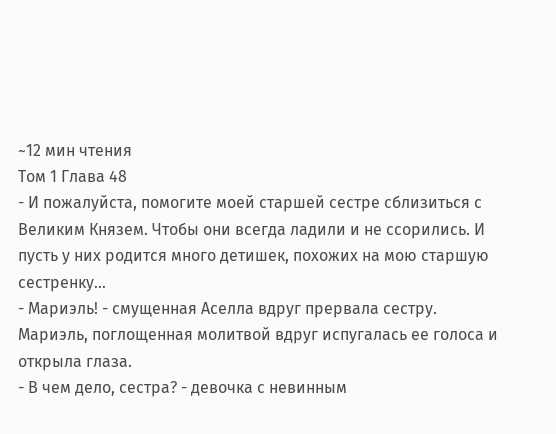~12 мин чтения
Том 1 Глава 48
- И пожалуйста, помогите моей старшей сестре сблизиться с Великим Князем. Чтобы они всегда ладили и не ссорились. И пусть у них родится много детишек, похожих на мою старшую сестренку…
- Мариэль! - смущенная Аселла вдруг прервала сестру.
Мариэль, поглощенная молитвой вдруг испугалась ее голоса и открыла глаза.
- В чем дело, сестра? - девочка с невинным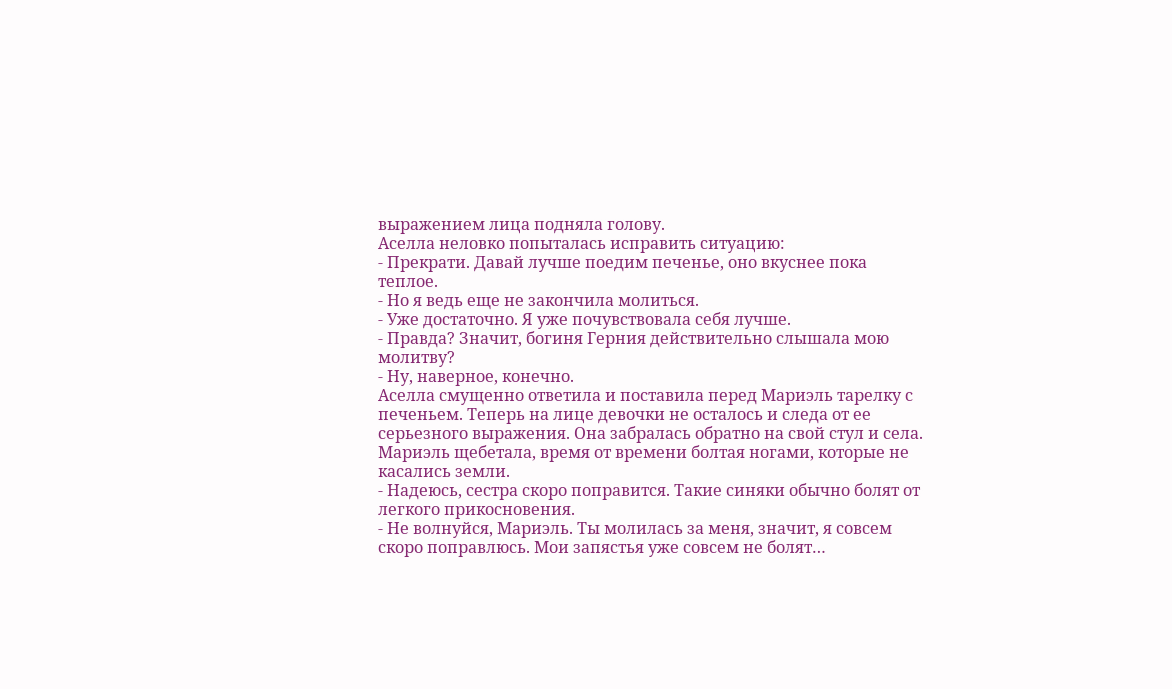выражением лица подняла голову.
Аселла неловко попыталась исправить ситуацию:
- Прекрати. Давай лучше поедим печенье, оно вкуснее пока теплое.
- Но я ведь еще не закончила молиться.
- Уже достаточно. Я уже почувствовала себя лучше.
- Правда? Значит, богиня Герния действительно слышала мою молитву?
- Ну, наверное, конечно.
Аселла смущенно ответила и поставила перед Мариэль тарелку с печеньем. Теперь на лице девочки не осталось и следа от ее серьезного выражения. Она забралась обратно на свой стул и села. Мариэль щебетала, время от времени болтая ногами, которые не касались земли.
- Надеюсь, сестра скоро поправится. Такие синяки обычно болят от легкого прикосновения.
- Не волнуйся, Мариэль. Ты молилась за меня, значит, я совсем скоро поправлюсь. Мои запястья уже совсем не болят…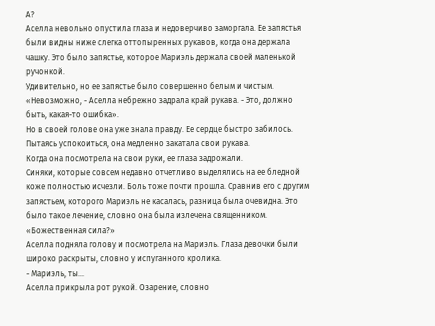А?
Аселла невольно опустила глаза и недоверчиво заморгала. Ее запястья были видны ниже слегка оттопыренных рукавов, когда она держала чашку. Это было запястье, которое Мариэль держала своей маленькой ручонкой.
Удивительно, но ее запястье было совершенно белым и чистым.
«Невозможно, - Аселла небрежно задрала край рукава. - Это, должно быть, какая-то ошибка».
Но в своей голове она уже знала правду. Ее сердце быстро забилось. Пытаясь успокоиться, она медленно закатала свои рукава.
Когда она посмотрела на свои руки, ее глаза задрожали.
Синяки, которые совсем недавно отчетливо выделялись на ее бледной коже полностью исчезли. Боль тоже почти прошла. Сравнив его с другим запястьем, которого Мариэль не касалась, разница была очевидна. Это было такое лечение, словно она была излечена священником.
«Божественная сила?»
Аселла подняла голову и посмотрела на Мариэль. Глаза девочки были широко раскрыты, словно у испуганного кролика.
- Мариэль, ты…
Аселла прикрыла рот рукой. Озарение, словно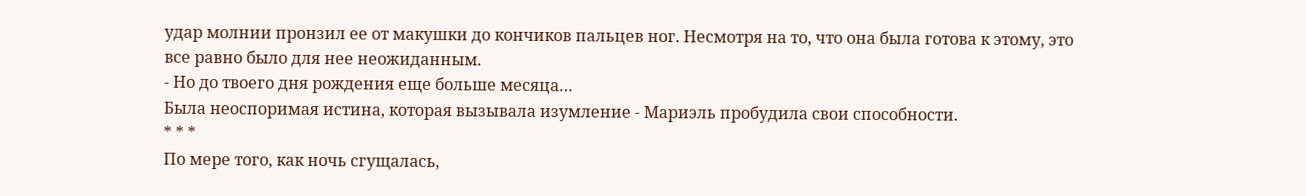удар молнии пронзил ее от макушки до кончиков пальцев ног. Несмотря на то, что она была готова к этому, это все равно было для нее неожиданным.
- Но до твоего дня рождения еще больше месяца…
Была неоспоримая истина, которая вызывала изумление - Мариэль пробудила свои способности.
* * *
По мере того, как ночь сгущалась,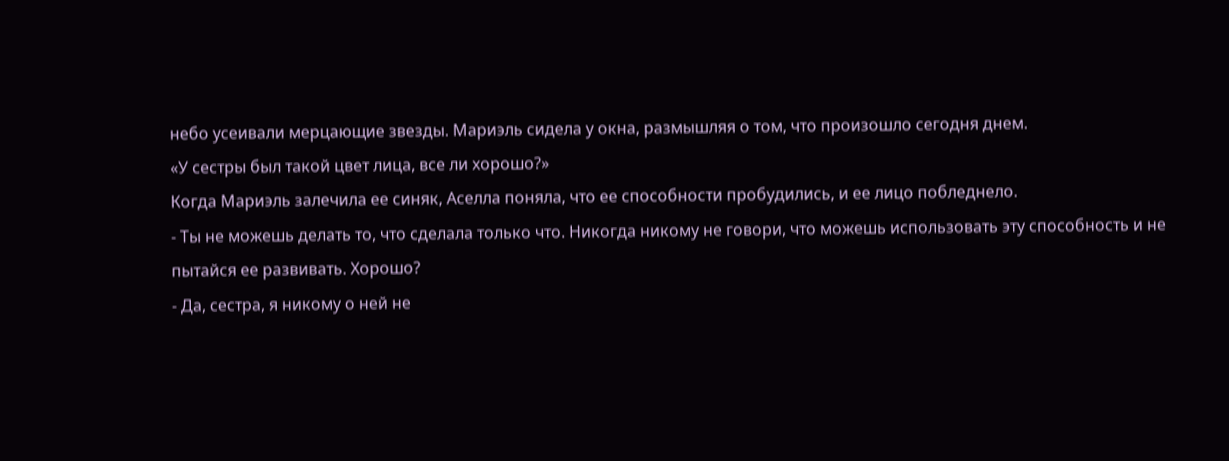небо усеивали мерцающие звезды. Мариэль сидела у окна, размышляя о том, что произошло сегодня днем.
«У сестры был такой цвет лица, все ли хорошо?»
Когда Мариэль залечила ее синяк, Аселла поняла, что ее способности пробудились, и ее лицо побледнело.
- Ты не можешь делать то, что сделала только что. Никогда никому не говори, что можешь использовать эту способность и не пытайся ее развивать. Хорошо?
- Да, сестра, я никому о ней не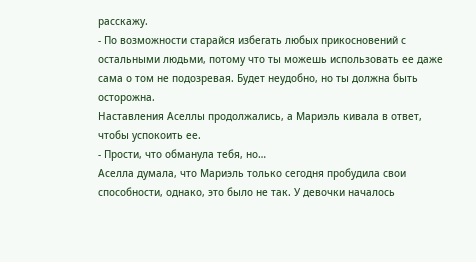расскажу.
- По возможности старайся избегать любых прикосновений с остальными людьми, потому что ты можешь использовать ее даже сама о том не подозревая. Будет неудобно, но ты должна быть осторожна.
Наставления Аселлы продолжались, а Мариэль кивала в ответ, чтобы успокоить ее.
- Прости, что обманула тебя, но…
Аселла думала, что Мариэль только сегодня пробудила свои способности, однако, это было не так. У девочки началось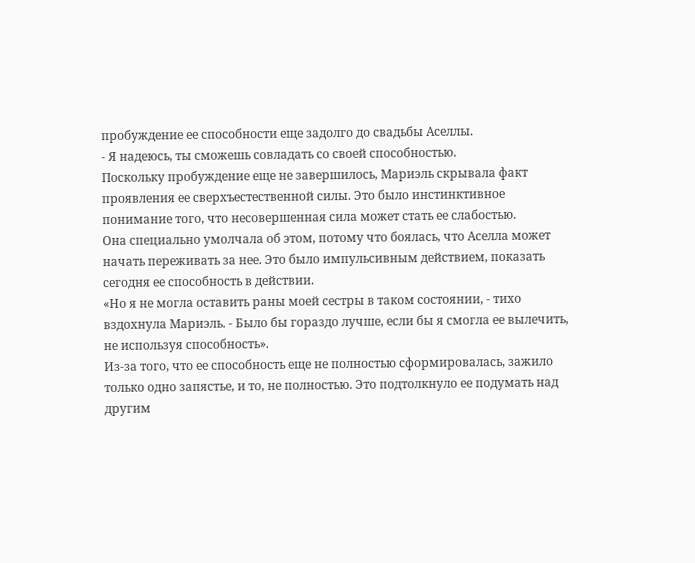пробуждение ее способности еще задолго до свадьбы Аселлы.
- Я надеюсь, ты сможешь совладать со своей способностью.
Поскольку пробуждение еще не завершилось, Мариэль скрывала факт проявления ее сверхъестественной силы. Это было инстинктивное понимание того, что несовершенная сила может стать ее слабостью.
Она специально умолчала об этом, потому что боялась, что Аселла может начать переживать за нее. Это было импульсивным действием, показать сегодня ее способность в действии.
«Но я не могла оставить раны моей сестры в таком состоянии, - тихо вздохнула Мариэль. - Было бы гораздо лучше, если бы я смогла ее вылечить, не используя способность».
Из-за того, что ее способность еще не полностью сформировалась, зажило только одно запястье, и то, не полностью. Это подтолкнуло ее подумать над другим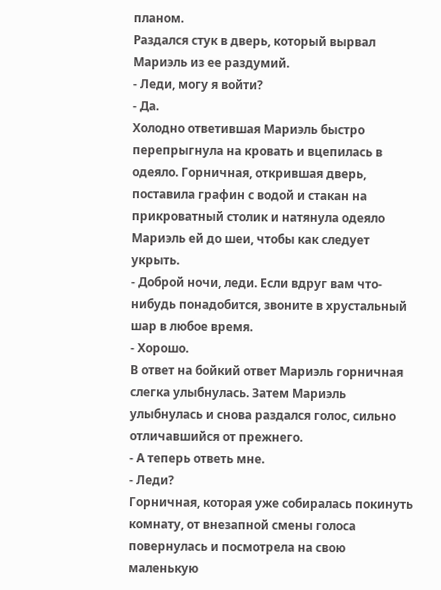планом.
Раздался стук в дверь, который вырвал Мариэль из ее раздумий.
- Леди, могу я войти?
- Да.
Холодно ответившая Мариэль быстро перепрыгнула на кровать и вцепилась в одеяло. Горничная, открившая дверь, поставила графин с водой и стакан на прикроватный столик и натянула одеяло Мариэль ей до шеи, чтобы как следует укрыть.
- Доброй ночи, леди. Если вдруг вам что-нибудь понадобится, звоните в хрустальный шар в любое время.
- Хорошо.
В ответ на бойкий ответ Мариэль горничная слегка улыбнулась. Затем Мариэль улыбнулась и снова раздался голос, сильно отличавшийся от прежнего.
- А теперь ответь мне.
- Леди?
Горничная, которая уже собиралась покинуть комнату, от внезапной смены голоса повернулась и посмотрела на свою маленькую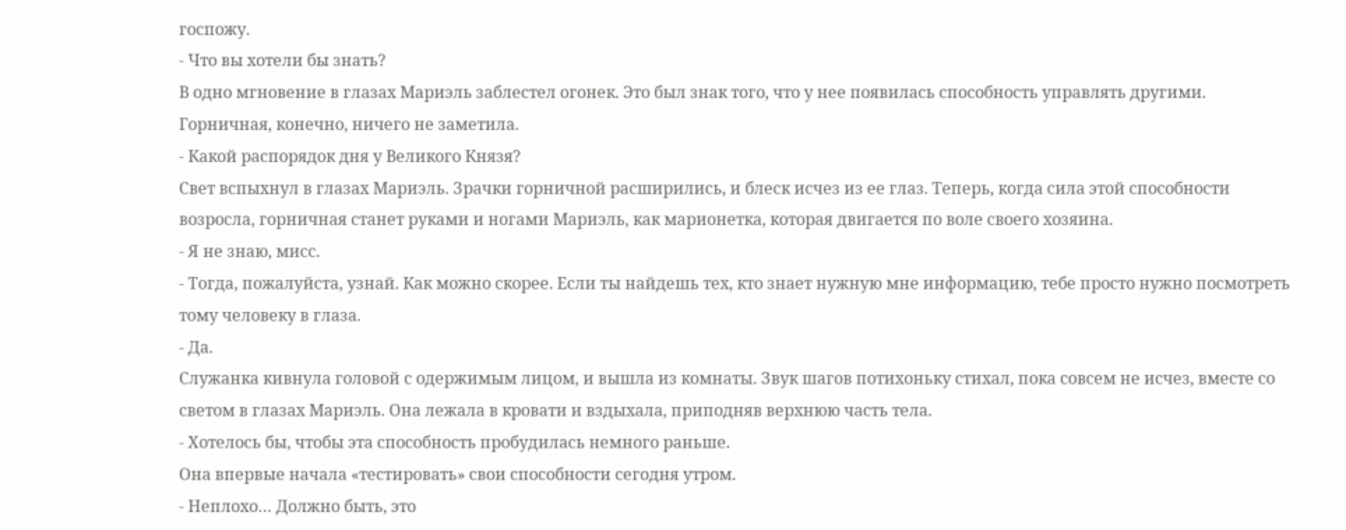госпожу.
- Что вы хотели бы знать?
В одно мгновение в глазах Мариэль заблестел огонек. Это был знак того, что у нее появилась способность управлять другими. Горничная, конечно, ничего не заметила.
- Какой распорядок дня у Великого Князя?
Свет вспыхнул в глазах Мариэль. Зрачки горничной расширились, и блеск исчез из ее глаз. Теперь, когда сила этой способности возросла, горничная станет руками и ногами Мариэль, как марионетка, которая двигается по воле своего хозяина.
- Я не знаю, мисс.
- Тогда, пожалуйста, узнай. Как можно скорее. Если ты найдешь тех, кто знает нужную мне информацию, тебе просто нужно посмотреть тому человеку в глаза.
- Да.
Служанка кивнула головой с одержимым лицом, и вышла из комнаты. Звук шагов потихоньку стихал, пока совсем не исчез, вместе со светом в глазах Мариэль. Она лежала в кровати и вздыхала, приподняв верхнюю часть тела.
- Хотелось бы, чтобы эта способность пробудилась немного раньше.
Она впервые начала «тестировать» свои способности сегодня утром.
- Неплохо… Должно быть, это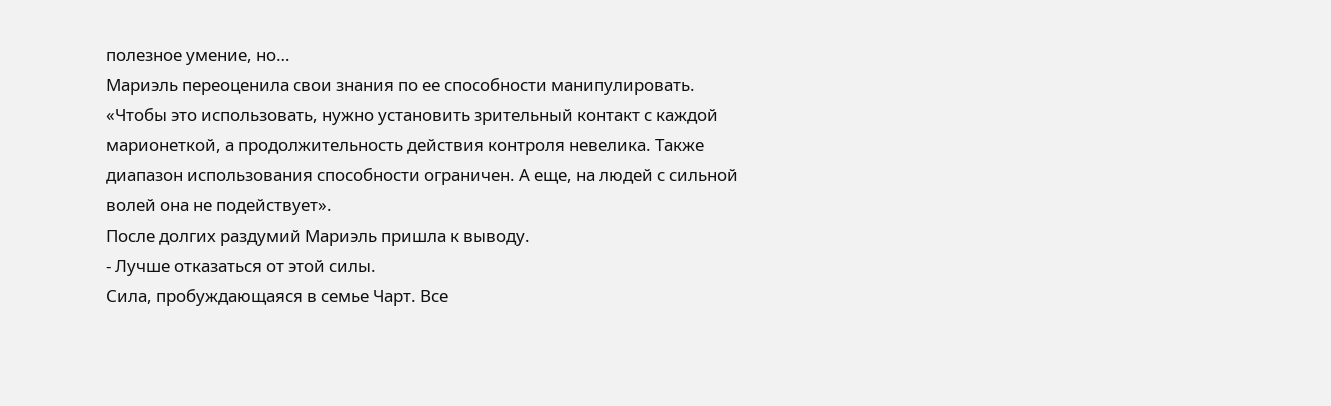полезное умение, но…
Мариэль переоценила свои знания по ее способности манипулировать.
«Чтобы это использовать, нужно установить зрительный контакт с каждой марионеткой, а продолжительность действия контроля невелика. Также диапазон использования способности ограничен. А еще, на людей с сильной волей она не подействует».
После долгих раздумий Мариэль пришла к выводу.
- Лучше отказаться от этой силы.
Сила, пробуждающаяся в семье Чарт. Все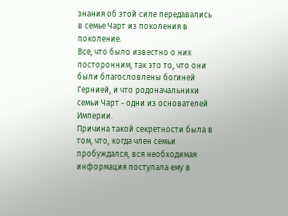знания об этой силе передавались в семье Чарт из поколения в поколение.
Все, что было известно о них посторонним, так это то, что они были благословлены богиней Гернией, и что родоначальники семьи Чарт - одни из основателей Империи.
Причина такой секретности была в том, что, когда член семьи пробуждался, вся необходимая информация поступала ему в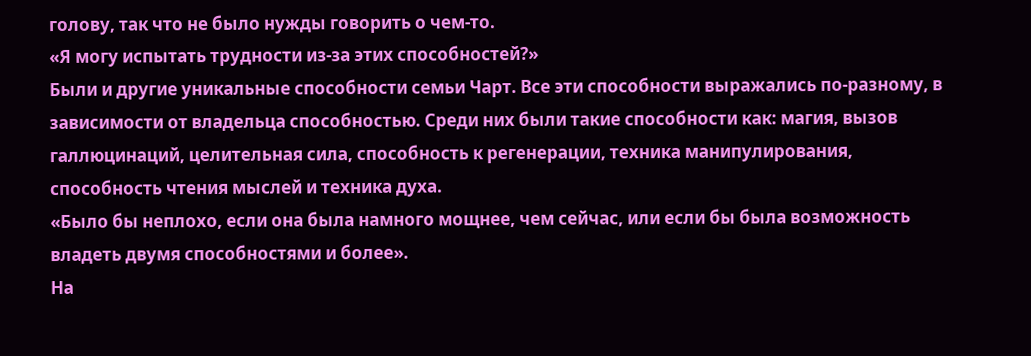голову, так что не было нужды говорить о чем-то.
«Я могу испытать трудности из-за этих способностей?»
Были и другие уникальные способности семьи Чарт. Все эти способности выражались по-разному, в зависимости от владельца способностью. Среди них были такие способности как: магия, вызов галлюцинаций, целительная сила, способность к регенерации, техника манипулирования, способность чтения мыслей и техника духа.
«Было бы неплохо, если она была намного мощнее, чем сейчас, или если бы была возможность владеть двумя способностями и более».
На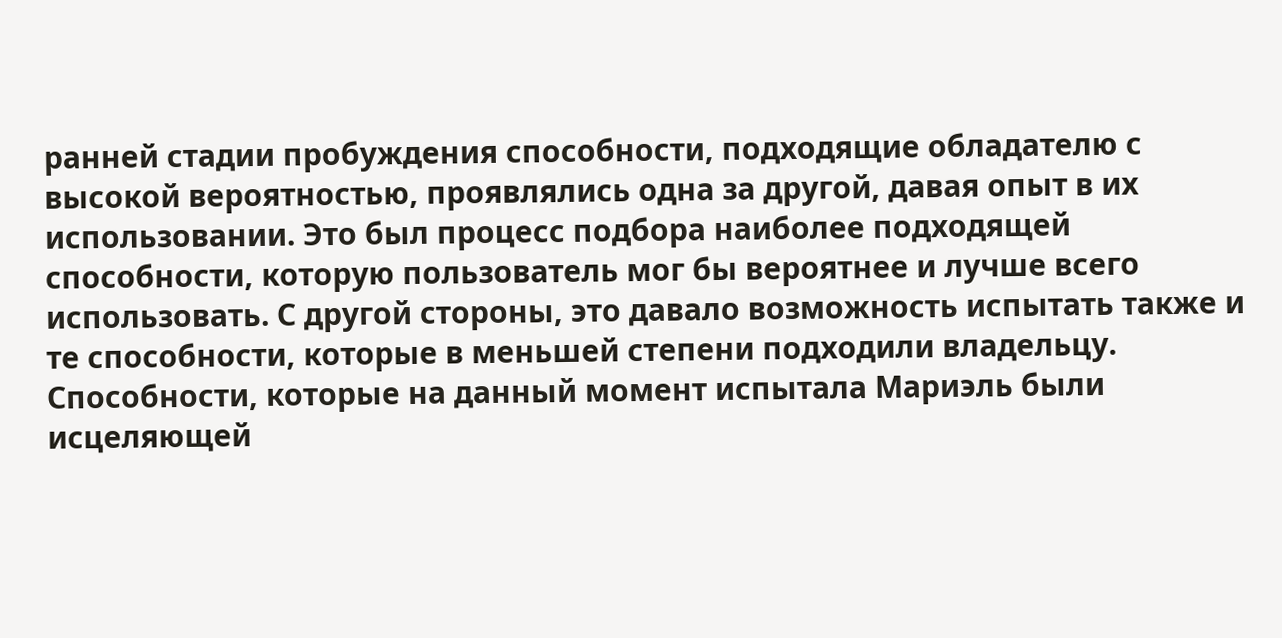ранней стадии пробуждения способности, подходящие обладателю с высокой вероятностью, проявлялись одна за другой, давая опыт в их использовании. Это был процесс подбора наиболее подходящей способности, которую пользователь мог бы вероятнее и лучше всего использовать. С другой стороны, это давало возможность испытать также и те способности, которые в меньшей степени подходили владельцу.
Способности, которые на данный момент испытала Мариэль были исцеляющей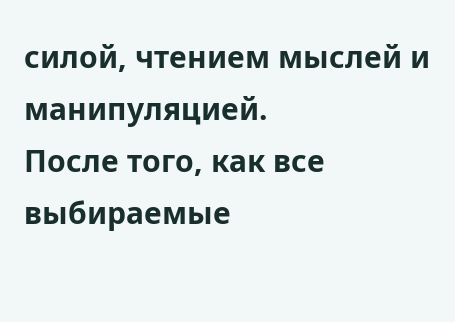силой, чтением мыслей и манипуляцией.
После того, как все выбираемые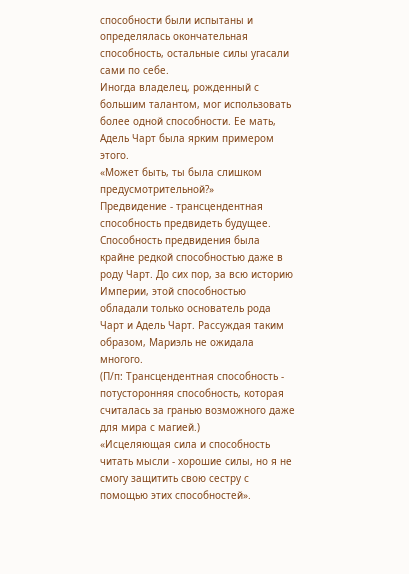способности были испытаны и определялась окончательная способность, остальные силы угасали сами по себе.
Иногда владелец, рожденный с большим талантом, мог использовать более одной способности. Ее мать, Адель Чарт была ярким примером этого.
«Может быть, ты была слишком предусмотрительной?»
Предвидение - трансцендентная способность предвидеть будущее. Способность предвидения была крайне редкой способностью даже в роду Чарт. До сих пор, за всю историю Империи, этой способностью обладали только основатель рода Чарт и Адель Чарт. Рассуждая таким образом, Мариэль не ожидала многого.
(П/п: Трансцендентная способность - потусторонняя способность, которая считалась за гранью возможного даже для мира с магией.)
«Исцеляющая сила и способность читать мысли - хорошие силы, но я не смогу защитить свою сестру с помощью этих способностей».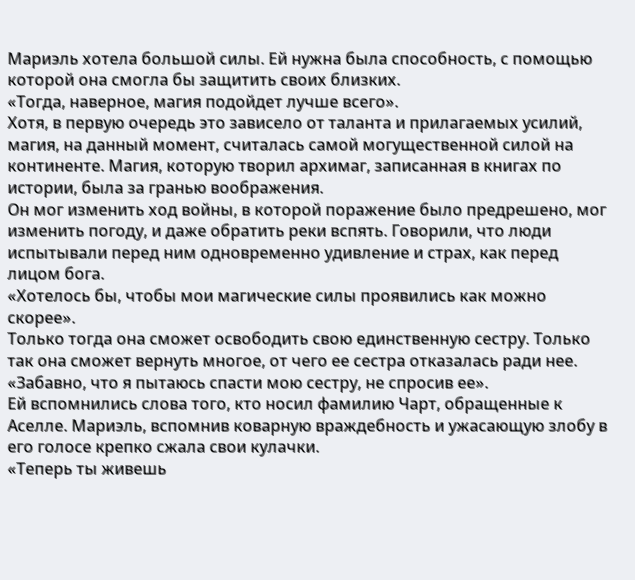Мариэль хотела большой силы. Ей нужна была способность, с помощью которой она смогла бы защитить своих близких.
«Тогда, наверное, магия подойдет лучше всего».
Хотя, в первую очередь это зависело от таланта и прилагаемых усилий, магия, на данный момент, считалась самой могущественной силой на континенте. Магия, которую творил архимаг, записанная в книгах по истории, была за гранью воображения.
Он мог изменить ход войны, в которой поражение было предрешено, мог изменить погоду, и даже обратить реки вспять. Говорили, что люди испытывали перед ним одновременно удивление и страх, как перед лицом бога.
«Хотелось бы, чтобы мои магические силы проявились как можно скорее».
Только тогда она сможет освободить свою единственную сестру. Только так она сможет вернуть многое, от чего ее сестра отказалась ради нее.
«Забавно, что я пытаюсь спасти мою сестру, не спросив ее».
Ей вспомнились слова того, кто носил фамилию Чарт, обращенные к Аселле. Мариэль, вспомнив коварную враждебность и ужасающую злобу в его голосе крепко сжала свои кулачки.
«Теперь ты живешь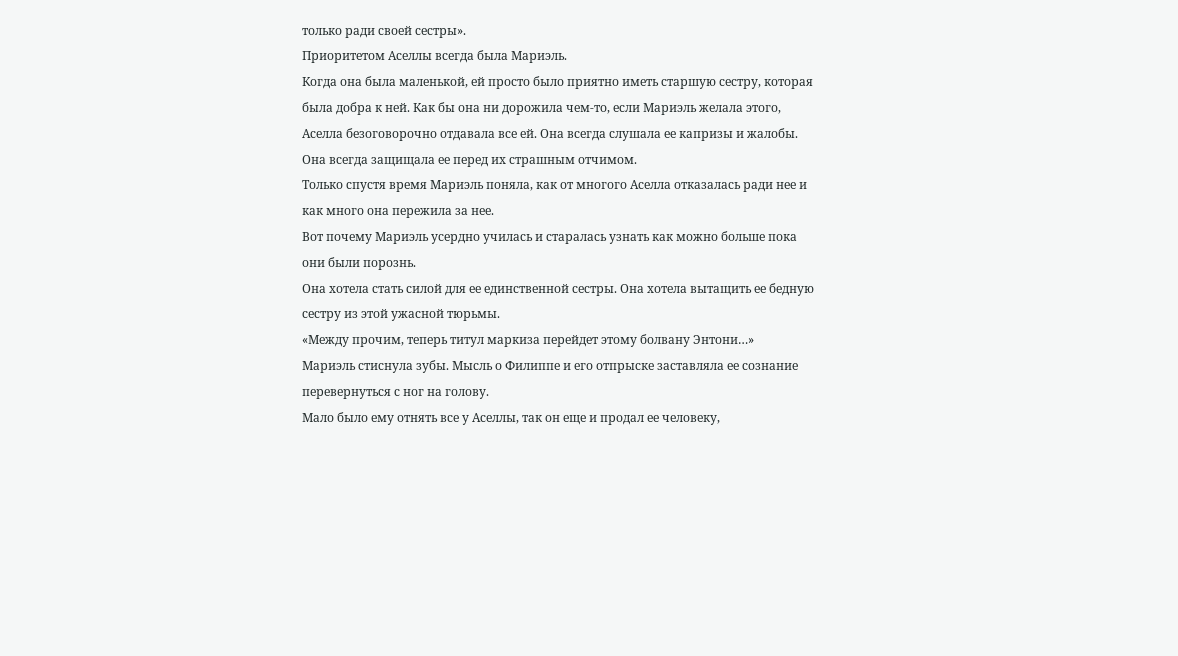только ради своей сестры».
Приоритетом Аселлы всегда была Мариэль.
Когда она была маленькой, ей просто было приятно иметь старшую сестру, которая была добра к ней. Как бы она ни дорожила чем-то, если Мариэль желала этого, Аселла безоговорочно отдавала все ей. Она всегда слушала ее капризы и жалобы. Она всегда защищала ее перед их страшным отчимом.
Только спустя время Мариэль поняла, как от многого Аселла отказалась ради нее и как много она пережила за нее.
Вот почему Мариэль усердно училась и старалась узнать как можно больше пока они были порознь.
Она хотела стать силой для ее единственной сестры. Она хотела вытащить ее бедную сестру из этой ужасной тюрьмы.
«Между прочим, теперь титул маркиза перейдет этому болвану Энтони…»
Мариэль стиснула зубы. Мысль о Филиппе и его отпрыске заставляла ее сознание перевернуться с ног на голову.
Мало было ему отнять все у Аселлы, так он еще и продал ее человеку,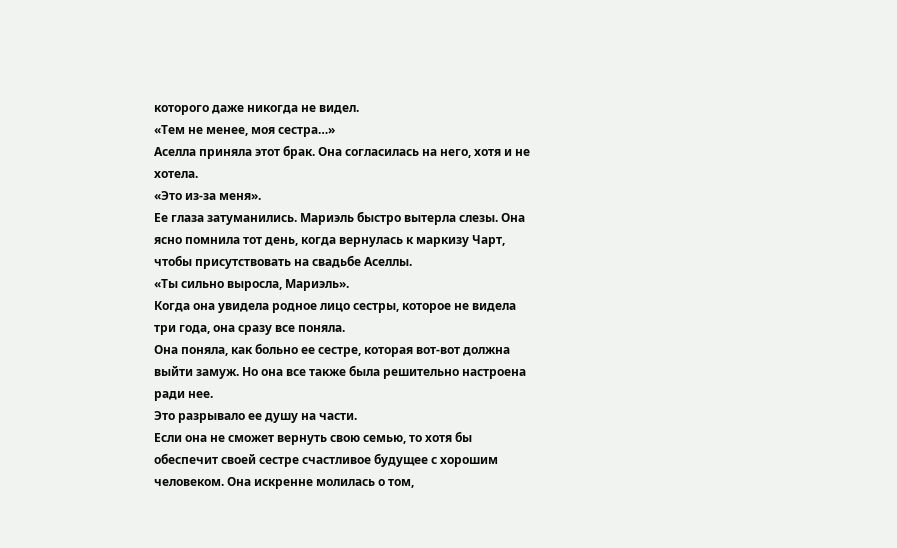которого даже никогда не видел.
«Тем не менее, моя сестра…»
Аселла приняла этот брак. Она согласилась на него, хотя и не хотела.
«Это из-за меня».
Ее глаза затуманились. Мариэль быстро вытерла слезы. Она ясно помнила тот день, когда вернулась к маркизу Чарт, чтобы присутствовать на свадьбе Аселлы.
«Ты сильно выросла, Мариэль».
Когда она увидела родное лицо сестры, которое не видела три года, она сразу все поняла.
Она поняла, как больно ее сестре, которая вот-вот должна выйти замуж. Но она все также была решительно настроена ради нее.
Это разрывало ее душу на части.
Если она не сможет вернуть свою семью, то хотя бы обеспечит своей сестре счастливое будущее с хорошим человеком. Она искренне молилась о том,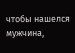чтобы нашелся мужчина,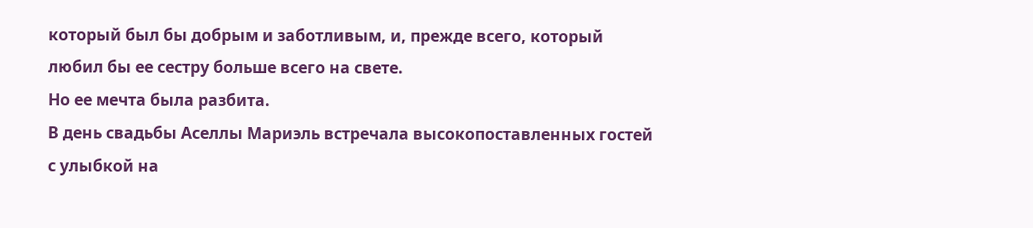который был бы добрым и заботливым, и, прежде всего, который любил бы ее сестру больше всего на свете.
Но ее мечта была разбита.
В день свадьбы Аселлы Мариэль встречала высокопоставленных гостей с улыбкой на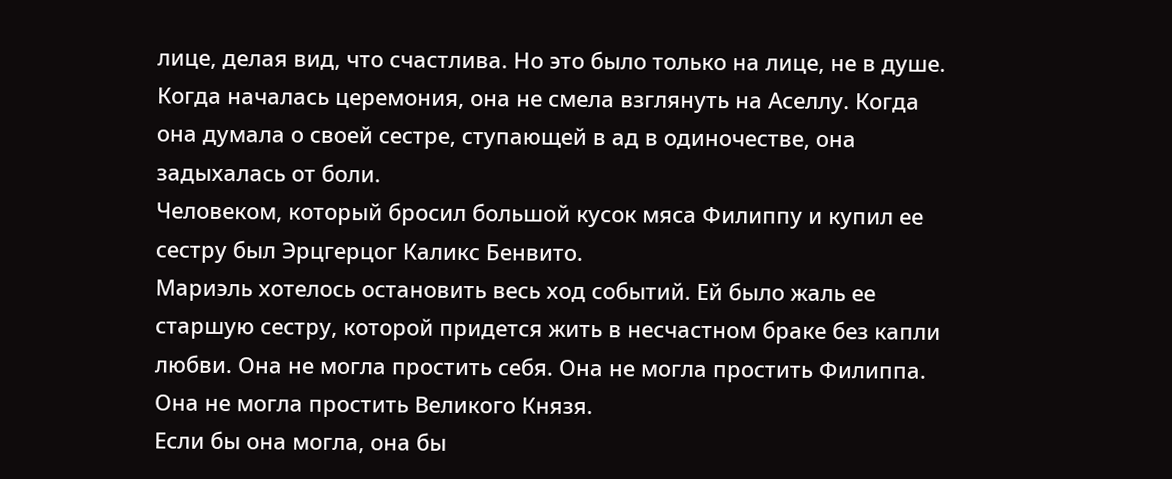лице, делая вид, что счастлива. Но это было только на лице, не в душе.
Когда началась церемония, она не смела взглянуть на Аселлу. Когда она думала о своей сестре, ступающей в ад в одиночестве, она задыхалась от боли.
Человеком, который бросил большой кусок мяса Филиппу и купил ее сестру был Эрцгерцог Каликс Бенвито.
Мариэль хотелось остановить весь ход событий. Ей было жаль ее старшую сестру, которой придется жить в несчастном браке без капли любви. Она не могла простить себя. Она не могла простить Филиппа. Она не могла простить Великого Князя.
Если бы она могла, она бы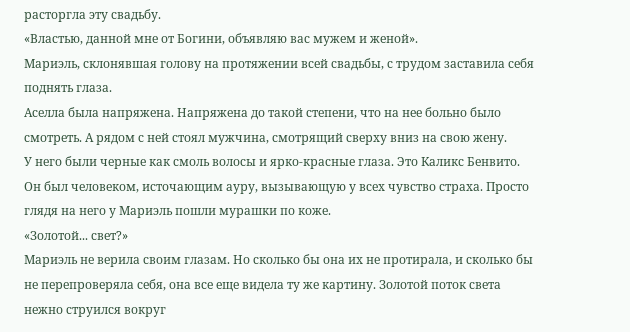расторгла эту свадьбу.
«Властью, данной мне от Богини, объявляю вас мужем и женой».
Мариэль, склонявшая голову на протяжении всей свадьбы, с трудом заставила себя поднять глаза.
Аселла была напряжена. Напряжена до такой степени, что на нее больно было смотреть. А рядом с ней стоял мужчина, смотрящий сверху вниз на свою жену.
У него были черные как смоль волосы и ярко-красные глаза. Это Каликс Бенвито.
Он был человеком, источающим ауру, вызывающую у всех чувство страха. Просто глядя на него у Мариэль пошли мурашки по коже.
«Золотой... свет?»
Мариэль не верила своим глазам. Но сколько бы она их не протирала, и сколько бы не перепроверяла себя, она все еще видела ту же картину. Золотой поток света нежно струился вокруг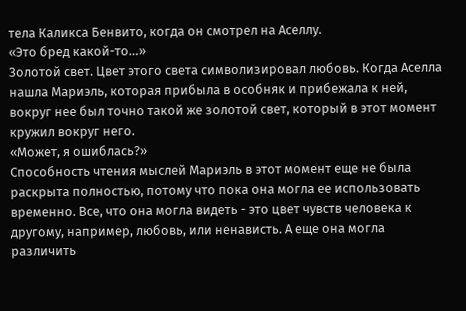тела Каликса Бенвито, когда он смотрел на Аселлу.
«Это бред какой-то…»
Золотой свет. Цвет этого света символизировал любовь. Когда Аселла нашла Мариэль, которая прибыла в особняк и прибежала к ней, вокруг нее был точно такой же золотой свет, который в этот момент кружил вокруг него.
«Может, я ошиблась?»
Способность чтения мыслей Мариэль в этот момент еще не была раскрыта полностью, потому что пока она могла ее использовать временно. Все, что она могла видеть - это цвет чувств человека к другому, например, любовь, или ненависть. А еще она могла различить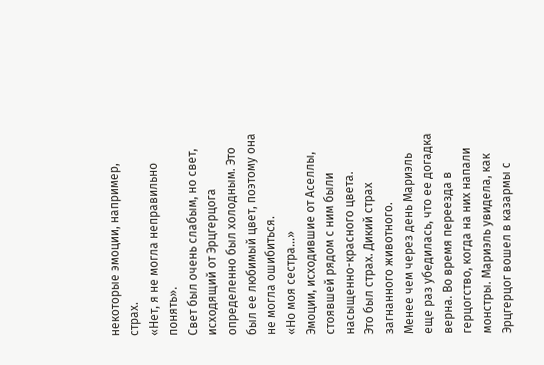некоторые эмоции, например, страх.
«Нет, я не могла неправильно понять».
Свет был очень слабым, но свет, исходящий от Эрцгерцога определенно был холодным. Это был ее любимый цвет, поэтому она не могла ошибиться.
«Но моя сестра…»
Эмоции, исходившие от Аселлы, стоявшей рядом с ним были насыщенно-красного цвета.
Это был страх. Дикий страх загнанного животного.
Менее чем через день Мариэль еще раз убедилась, что ее догадка верна. Во время переезда в герцогство, когда на них напали монстры. Мариэль увидела, как Эрцгерцог вошел в казармы с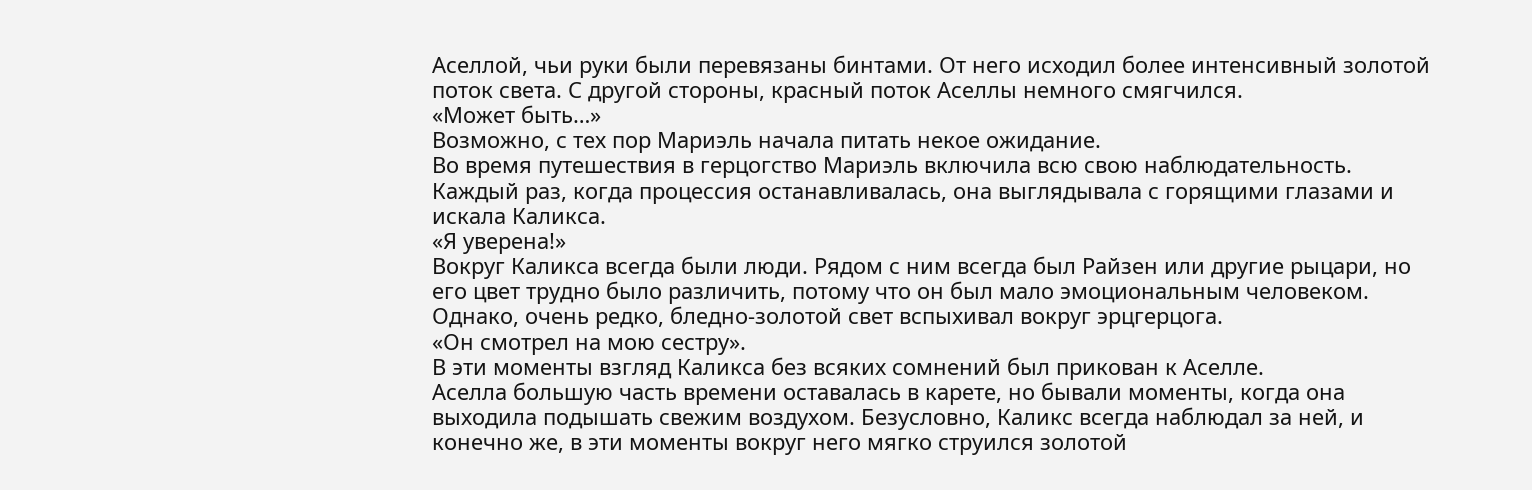Аселлой, чьи руки были перевязаны бинтами. От него исходил более интенсивный золотой поток света. С другой стороны, красный поток Аселлы немного смягчился.
«Может быть…»
Возможно, с тех пор Мариэль начала питать некое ожидание.
Во время путешествия в герцогство Мариэль включила всю свою наблюдательность.
Каждый раз, когда процессия останавливалась, она выглядывала с горящими глазами и искала Каликса.
«Я уверена!»
Вокруг Каликса всегда были люди. Рядом с ним всегда был Райзен или другие рыцари, но его цвет трудно было различить, потому что он был мало эмоциональным человеком. Однако, очень редко, бледно-золотой свет вспыхивал вокруг эрцгерцога.
«Он смотрел на мою сестру».
В эти моменты взгляд Каликса без всяких сомнений был прикован к Аселле.
Аселла большую часть времени оставалась в карете, но бывали моменты, когда она выходила подышать свежим воздухом. Безусловно, Каликс всегда наблюдал за ней, и конечно же, в эти моменты вокруг него мягко струился золотой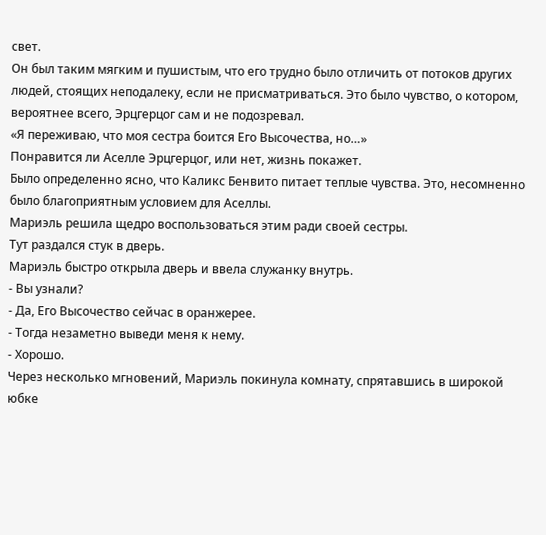свет.
Он был таким мягким и пушистым, что его трудно было отличить от потоков других людей, стоящих неподалеку, если не присматриваться. Это было чувство, о котором, вероятнее всего, Эрцгерцог сам и не подозревал.
«Я переживаю, что моя сестра боится Его Высочества, но…»
Понравится ли Аселле Эрцгерцог, или нет, жизнь покажет.
Было определенно ясно, что Каликс Бенвито питает теплые чувства. Это, несомненно было благоприятным условием для Аселлы.
Мариэль решила щедро воспользоваться этим ради своей сестры.
Тут раздался стук в дверь.
Мариэль быстро открыла дверь и ввела служанку внутрь.
- Вы узнали?
- Да, Его Высочество сейчас в оранжерее.
- Тогда незаметно выведи меня к нему.
- Хорошо.
Через несколько мгновений, Мариэль покинула комнату, спрятавшись в широкой юбке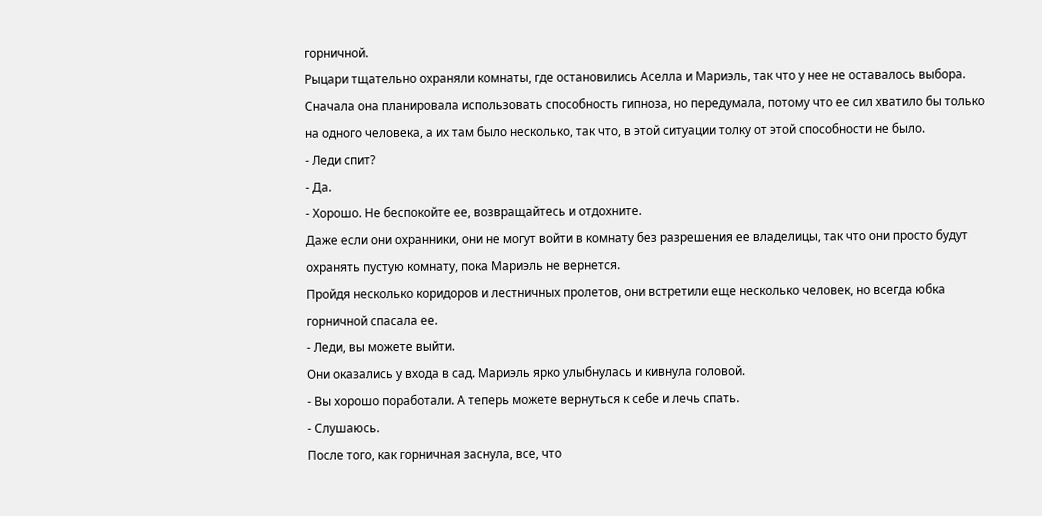горничной.
Рыцари тщательно охраняли комнаты, где остановились Аселла и Мариэль, так что у нее не оставалось выбора.
Сначала она планировала использовать способность гипноза, но передумала, потому что ее сил хватило бы только на одного человека, а их там было несколько, так что, в этой ситуации толку от этой способности не было.
- Леди спит?
- Да.
- Хорошо. Не беспокойте ее, возвращайтесь и отдохните.
Даже если они охранники, они не могут войти в комнату без разрешения ее владелицы, так что они просто будут охранять пустую комнату, пока Мариэль не вернется.
Пройдя несколько коридоров и лестничных пролетов, они встретили еще несколько человек, но всегда юбка горничной спасала ее.
- Леди, вы можете выйти.
Они оказались у входа в сад. Мариэль ярко улыбнулась и кивнула головой.
- Вы хорошо поработали. А теперь можете вернуться к себе и лечь спать.
- Слушаюсь.
После того, как горничная заснула, все, что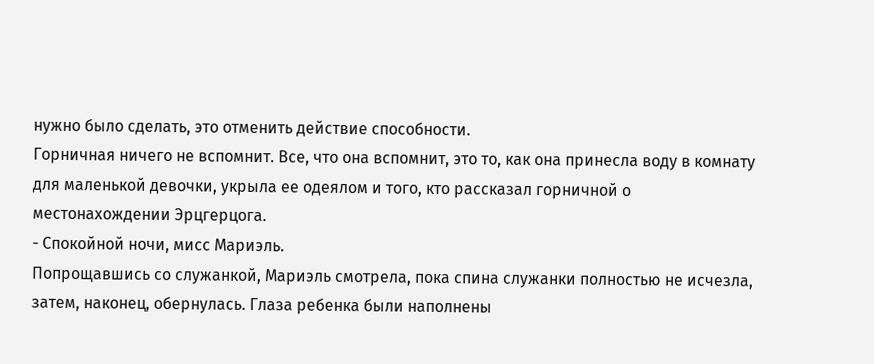нужно было сделать, это отменить действие способности.
Горничная ничего не вспомнит. Все, что она вспомнит, это то, как она принесла воду в комнату для маленькой девочки, укрыла ее одеялом и того, кто рассказал горничной о местонахождении Эрцгерцога.
- Спокойной ночи, мисс Мариэль.
Попрощавшись со служанкой, Мариэль смотрела, пока спина служанки полностью не исчезла, затем, наконец, обернулась. Глаза ребенка были наполнены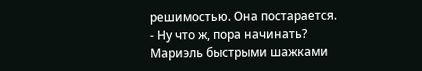решимостью. Она постарается.
- Ну что ж, пора начинать?
Мариэль быстрыми шажками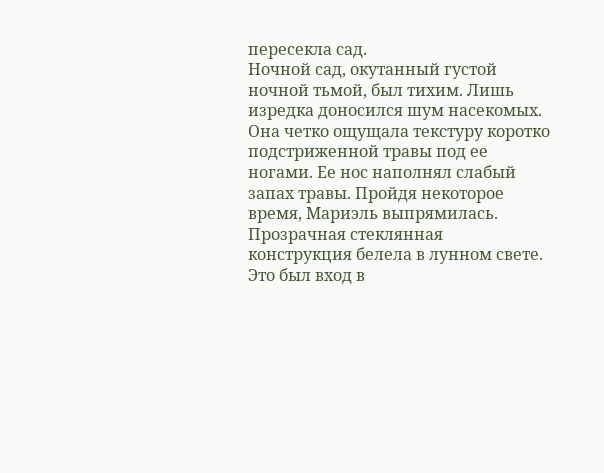пересекла сад.
Ночной сад, окутанный густой ночной тьмой, был тихим. Лишь изредка доносился шум насекомых. Она четко ощущала текстуру коротко подстриженной травы под ее ногами. Ее нос наполнял слабый запах травы. Пройдя некоторое время, Мариэль выпрямилась.
Прозрачная стеклянная конструкция белела в лунном свете. Это был вход в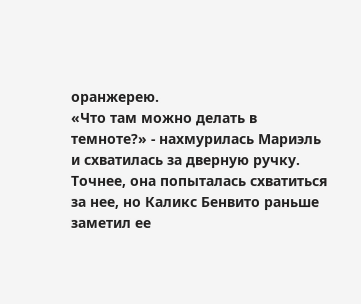оранжерею.
«Что там можно делать в темноте?» - нахмурилась Мариэль и схватилась за дверную ручку.
Точнее, она попыталась схватиться за нее, но Каликс Бенвито раньше заметил ее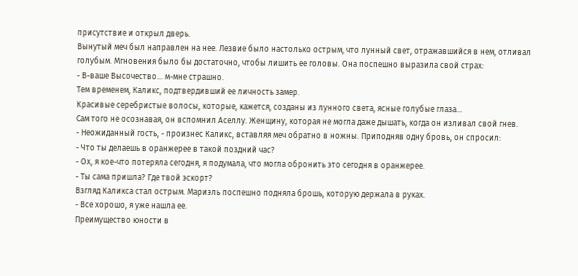присутствие и открыл дверь.
Вынутый меч был направлен на нее. Лезвие было настолько острым, что лунный свет, отражавшийся в нем, отливал голубым. Мгновения было бы достаточно, чтобы лишить ее головы. Она поспешно выразила свой страх:
- В-ваше Высочество… м-мне страшно.
Тем временем, Каликс, подтвердивший ее личность замер.
Красивые серебристые волосы, которые, кажется, созданы из лунного света, ясные голубые глаза…
Сам того не осознавая, он вспомнил Аселлу. Женщину, которая не могла даже дышать, когда он изливал свой гнев.
- Неожиданный гость, - произнес Каликс, вставляя меч обратно в ножны. Приподняв одну бровь, он спросил:
- Что ты делаешь в оранжерее в такой поздний час?
- Ох, я кое-что потеряла сегодня, я подумала, что могла обронить это сегодня в оранжерее.
- Ты сама пришла? Где твой эскорт?
Взгляд Каликса стал острым. Мариэль поспешно подняла брошь, которую держала в руках.
- Все хорошо, я уже нашла ее.
Преимущество юности в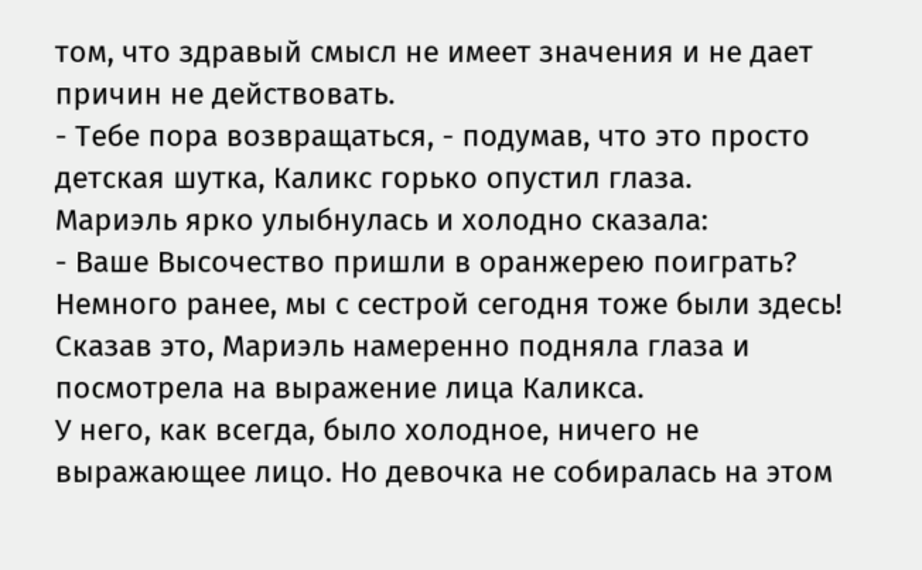том, что здравый смысл не имеет значения и не дает причин не действовать.
- Тебе пора возвращаться, - подумав, что это просто детская шутка, Каликс горько опустил глаза.
Мариэль ярко улыбнулась и холодно сказала:
- Ваше Высочество пришли в оранжерею поиграть? Немного ранее, мы с сестрой сегодня тоже были здесь!
Сказав это, Мариэль намеренно подняла глаза и посмотрела на выражение лица Каликса.
У него, как всегда, было холодное, ничего не выражающее лицо. Но девочка не собиралась на этом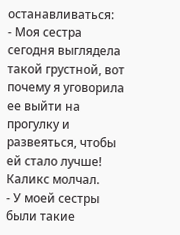останавливаться:
- Моя сестра сегодня выглядела такой грустной, вот почему я уговорила ее выйти на прогулку и развеяться, чтобы ей стало лучше!
Каликс молчал.
- У моей сестры были такие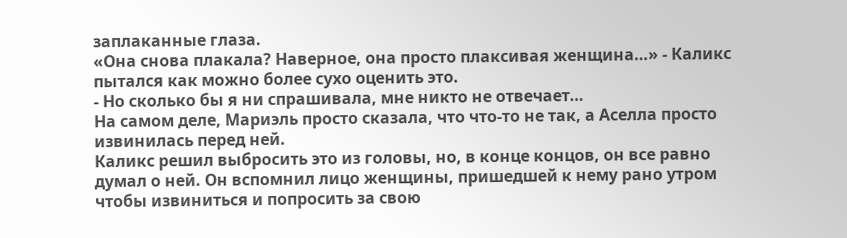заплаканные глаза.
«Она снова плакала? Наверное, она просто плаксивая женщина…» - Каликс пытался как можно более сухо оценить это.
- Но сколько бы я ни спрашивала, мне никто не отвечает…
На самом деле, Мариэль просто сказала, что что-то не так, а Аселла просто извинилась перед ней.
Каликс решил выбросить это из головы, но, в конце концов, он все равно думал о ней. Он вспомнил лицо женщины, пришедшей к нему рано утром чтобы извиниться и попросить за свою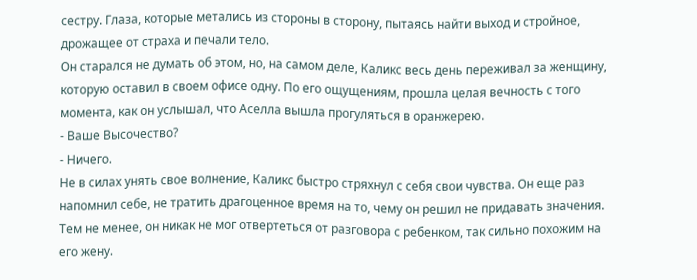сестру. Глаза, которые метались из стороны в сторону, пытаясь найти выход и стройное, дрожащее от страха и печали тело.
Он старался не думать об этом, но, на самом деле, Каликс весь день переживал за женщину, которую оставил в своем офисе одну. По его ощущениям, прошла целая вечность с того момента, как он услышал, что Аселла вышла прогуляться в оранжерею.
- Ваше Высочество?
- Ничего.
Не в силах унять свое волнение, Каликс быстро стряхнул с себя свои чувства. Он еще раз напомнил себе, не тратить драгоценное время на то, чему он решил не придавать значения.
Тем не менее, он никак не мог отвертеться от разговора с ребенком, так сильно похожим на его жену.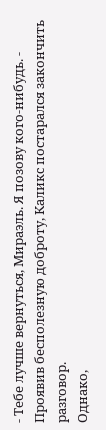- Тебе лучше вернуться, Мираэль. Я позову кого-нибудь. - Проявив бесполезную доброту, Каликс постарался закончить разговор.
Однако,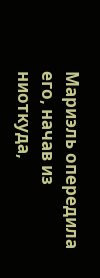Мариэль опередила его, начав из ниоткуда,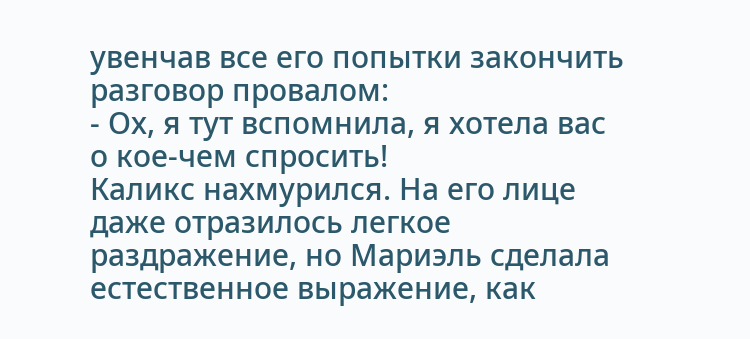увенчав все его попытки закончить разговор провалом:
- Ох, я тут вспомнила, я хотела вас о кое-чем спросить!
Каликс нахмурился. На его лице даже отразилось легкое раздражение, но Мариэль сделала естественное выражение, как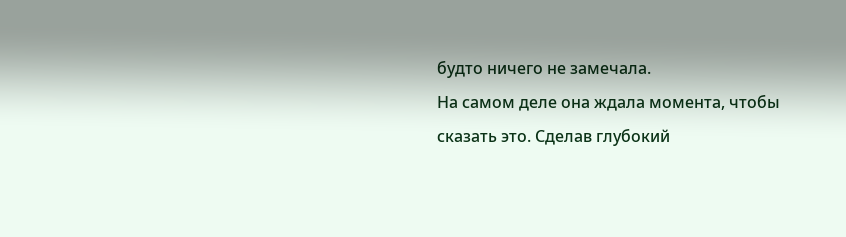будто ничего не замечала.
На самом деле она ждала момента, чтобы сказать это. Сделав глубокий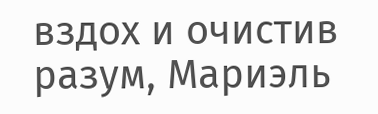вздох и очистив разум, Мариэль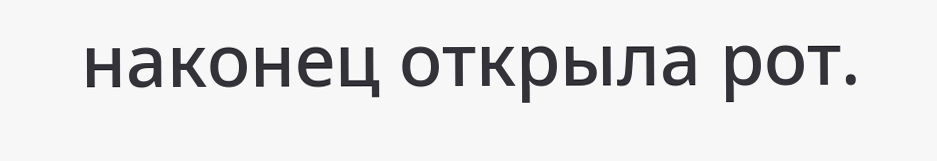наконец открыла рот.